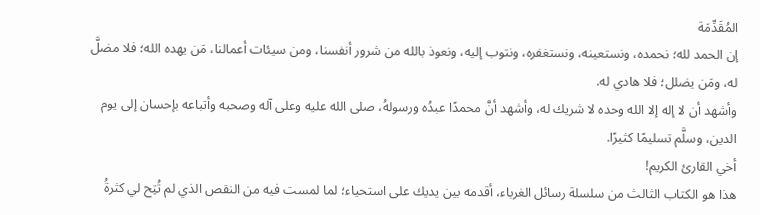المُقَدِّمَة
إن الحمد لله؛ نحمده، ونستعينه، ونستغفره، ونتوب إليه، ونعوذ بالله من شرور أنفسنا، ومن سيئات أعمالنا، مَن يهده الله؛ فلا مضلَّ له، ومَن يضلل؛ فلا هادي له.
وأشهد أن لا إله إلا الله وحده لا شريك له، وأشهد أنَّ محمدًا عبدُه ورسولهُ، صلى الله عليه وعلى آله وصحبه وأتباعه بإحسان إلى يوم الدين، وسلَّم تسليمًا كثيرًا.
أخي القارئ الكريم!
هذا هو الكتاب الثالث من سلسلة رسائل الغرباء، أقدمه بين يديك على استحياء؛ لما لمست فيه من النقص الذي لم تُتِح لي كثرةُ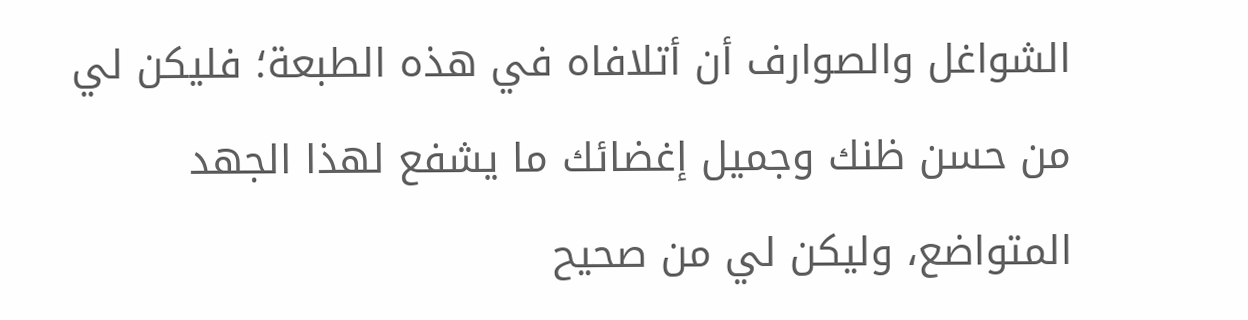الشواغل والصوارف أن أتلافاه في هذه الطبعة؛ فليكن لي من حسن ظنك وجميل إغضائك ما يشفع لهذا الجهد المتواضع، وليكن لي من صحيح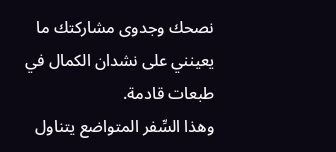نصحك وجدوى مشاركتك ما يعينني على نشدان الكمال في طبعات قادمة.
وهذا السِّفر المتواضع يتناول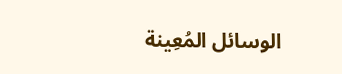الوسائل المُعِينة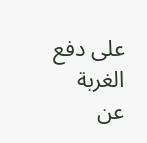على دفع الغربة عن